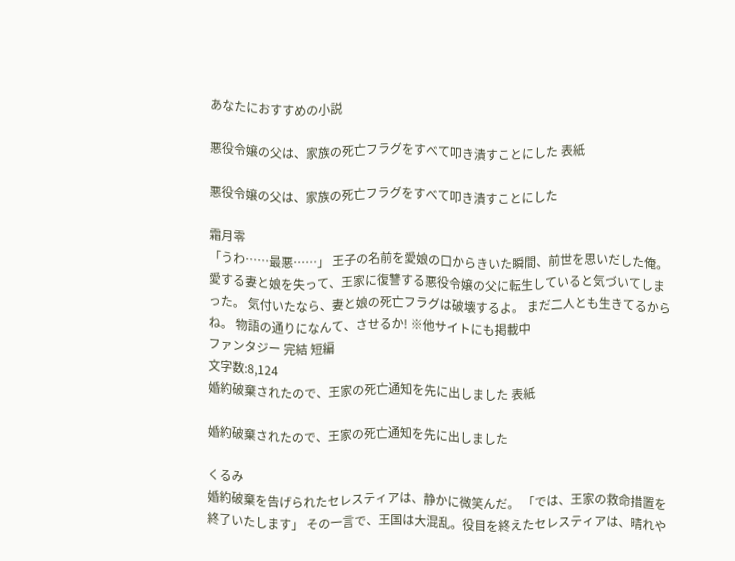あなたにおすすめの小説

悪役令嬢の父は、家族の死亡フラグをすべて叩き潰すことにした 表紙

悪役令嬢の父は、家族の死亡フラグをすべて叩き潰すことにした

霜月零
「うわ……最悪……」 王子の名前を愛娘の口からきいた瞬間、前世を思いだした俺。 愛する妻と娘を失って、王家に復讐する悪役令嬢の父に転生していると気づいてしまった。 気付いたなら、妻と娘の死亡フラグは破壊するよ。 まだ二人とも生きてるからね。 物語の通りになんて、させるか! ※他サイトにも掲載中
ファンタジー 完結 短編
文字数:8,124
婚約破棄されたので、王家の死亡通知を先に出しました 表紙

婚約破棄されたので、王家の死亡通知を先に出しました

くるみ
婚約破棄を告げられたセレスティアは、静かに微笑んだ。 「では、王家の救命措置を終了いたします」 その一言で、王国は大混乱。役目を終えたセレスティアは、晴れや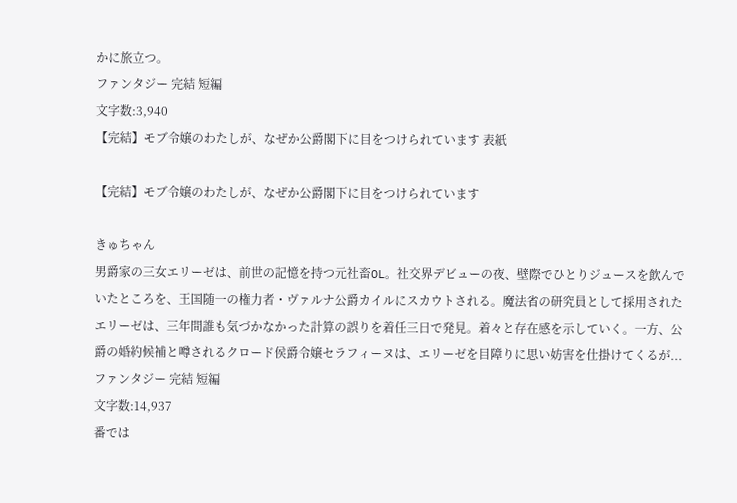かに旅立つ。
ファンタジー 完結 短編
文字数:3,940
【完結】モブ令嬢のわたしが、なぜか公爵閣下に目をつけられています 表紙

【完結】モブ令嬢のわたしが、なぜか公爵閣下に目をつけられています

きゅちゃん
男爵家の三女エリーゼは、前世の記憶を持つ元社畜OL。社交界デビューの夜、壁際でひとりジュースを飲んでいたところを、王国随一の権力者・ヴァルナ公爵カイルにスカウトされる。魔法省の研究員として採用されたエリーゼは、三年間誰も気づかなかった計算の誤りを着任三日で発見。着々と存在感を示していく。一方、公爵の婚約候補と噂されるクロード侯爵令嬢セラフィーヌは、エリーゼを目障りに思い妨害を仕掛けてくるが...
ファンタジー 完結 短編
文字数:14,937
番では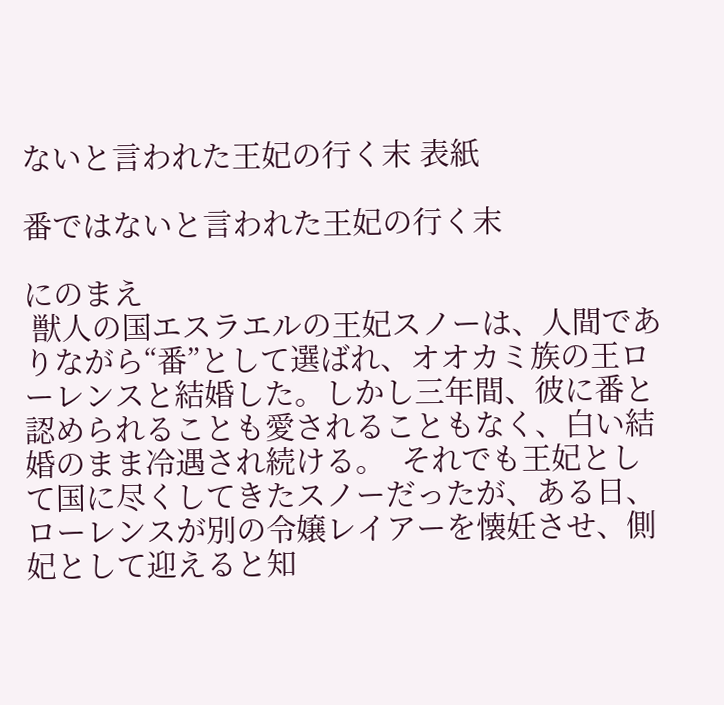ないと言われた王妃の行く末 表紙

番ではないと言われた王妃の行く末

にのまえ
 獣人の国エスラエルの王妃スノーは、人間でありながら“番”として選ばれ、オオカミ族の王ローレンスと結婚した。しかし三年間、彼に番と認められることも愛されることもなく、白い結婚のまま冷遇され続ける。  それでも王妃として国に尽くしてきたスノーだったが、ある日、ローレンスが別の令嬢レイアーを懐妊させ、側妃として迎えると知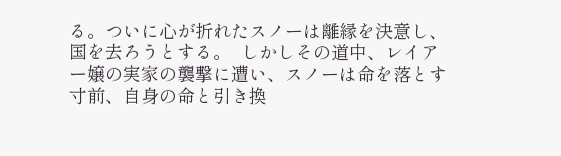る。ついに心が折れたスノーは離縁を決意し、国を去ろうとする。  しかしその道中、レイアー嬢の実家の襲撃に遭い、スノーは命を落とす寸前、自身の命と引き換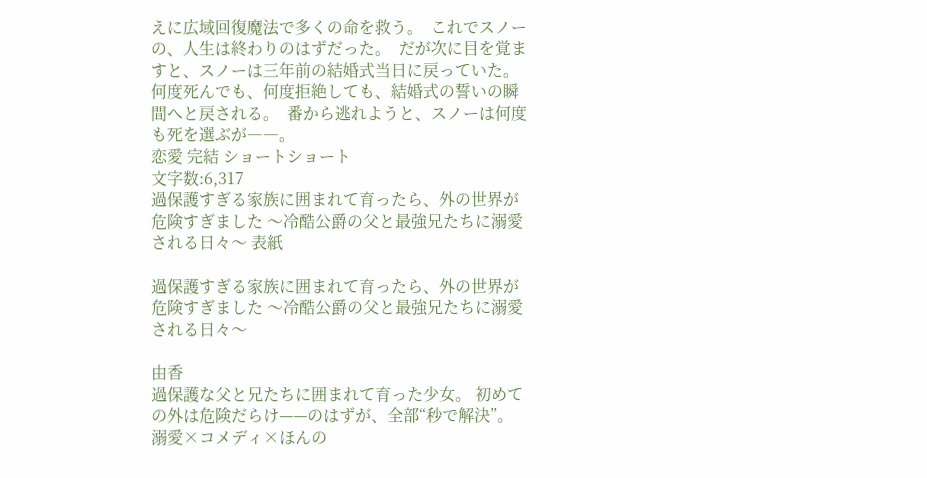えに広域回復魔法で多くの命を救う。  これでスノーの、人生は終わりのはずだった。  だが次に目を覚ますと、スノーは三年前の結婚式当日に戻っていた。何度死んでも、何度拒絶しても、結婚式の誓いの瞬間へと戻される。  番から逃れようと、スノーは何度も死を選ぶが――。
恋愛 完結 ショートショート
文字数:6,317
過保護すぎる家族に囲まれて育ったら、外の世界が危険すぎました 〜冷酷公爵の父と最強兄たちに溺愛される日々〜 表紙

過保護すぎる家族に囲まれて育ったら、外の世界が危険すぎました 〜冷酷公爵の父と最強兄たちに溺愛される日々〜

由香
過保護な父と兄たちに囲まれて育った少女。 初めての外は危険だらけ——のはずが、全部“秒で解決”。 溺愛×コメディ×ほんの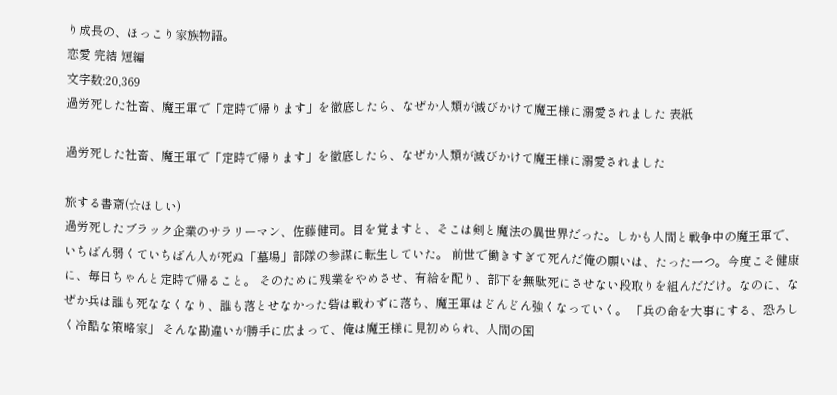り成長の、ほっこり家族物語。
恋愛 完結 短編
文字数:20,369
過労死した社畜、魔王軍で「定時で帰ります」を徹底したら、なぜか人類が滅びかけて魔王様に溺愛されました 表紙

過労死した社畜、魔王軍で「定時で帰ります」を徹底したら、なぜか人類が滅びかけて魔王様に溺愛されました

旅する書斎(☆ほしい)
過労死したブラック企業のサラリーマン、佐藤健司。目を覚ますと、そこは剣と魔法の異世界だった。しかも人間と戦争中の魔王軍で、いちばん弱くていちばん人が死ぬ「墓場」部隊の参謀に転生していた。 前世で働きすぎて死んだ俺の願いは、たった一つ。今度こそ健康に、毎日ちゃんと定時で帰ること。 そのために残業をやめさせ、有給を配り、部下を無駄死にさせない段取りを組んだだけ。なのに、なぜか兵は誰も死ななくなり、誰も落とせなかった砦は戦わずに落ち、魔王軍はどんどん強くなっていく。 「兵の命を大事にする、恐ろしく冷酷な策略家」 そんな勘違いが勝手に広まって、俺は魔王様に見初められ、人間の国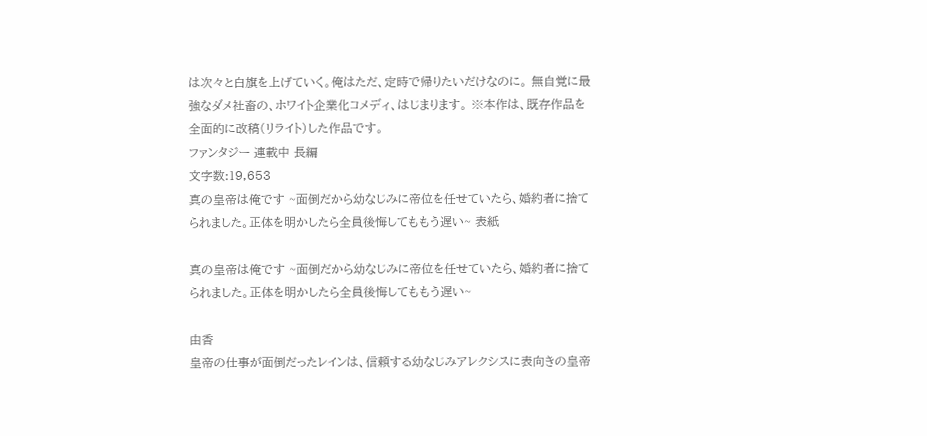は次々と白旗を上げていく。俺はただ、定時で帰りたいだけなのに。 無自覚に最強なダメ社畜の、ホワイト企業化コメディ、はじまります。 ※本作は、既存作品を全面的に改稿(リライト)した作品です。
ファンタジー 連載中 長編
文字数:19,653
真の皇帝は俺です ~面倒だから幼なじみに帝位を任せていたら、婚約者に捨てられました。正体を明かしたら全員後悔してももう遅い~ 表紙

真の皇帝は俺です ~面倒だから幼なじみに帝位を任せていたら、婚約者に捨てられました。正体を明かしたら全員後悔してももう遅い~

由香
皇帝の仕事が面倒だったレインは、信頼する幼なじみアレクシスに表向きの皇帝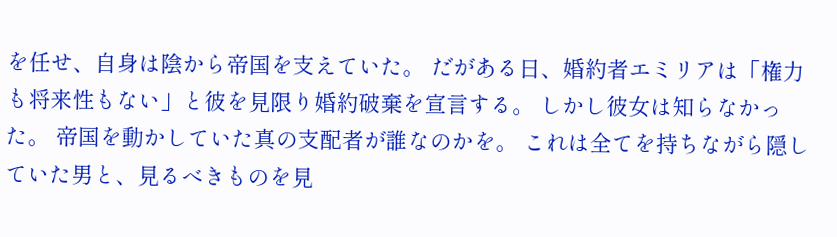を任せ、自身は陰から帝国を支えていた。 だがある日、婚約者エミリアは「権力も将来性もない」と彼を見限り婚約破棄を宣言する。 しかし彼女は知らなかった。 帝国を動かしていた真の支配者が誰なのかを。 これは全てを持ちながら隠していた男と、見るべきものを見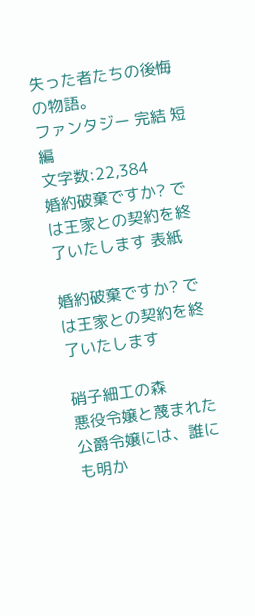失った者たちの後悔の物語。
ファンタジー 完結 短編
文字数:22,384
婚約破棄ですか? では王家との契約を終了いたします 表紙

婚約破棄ですか? では王家との契約を終了いたします

硝子細工の森
悪役令嬢と蔑まれた公爵令嬢には、誰にも明か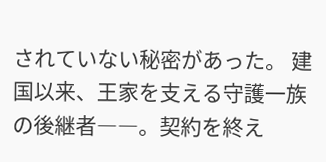されていない秘密があった。 建国以来、王家を支える守護一族の後継者――。契約を終え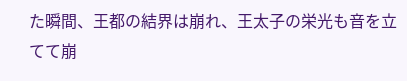た瞬間、王都の結界は崩れ、王太子の栄光も音を立てて崩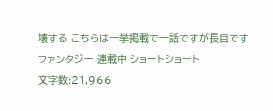壊する こちらは一挙掲載で一話ですが長目です
ファンタジー 連載中 ショートショート
文字数:21,966